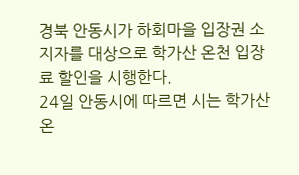경북 안동시가 하회마을 입장권 소지자를 대상으로 학가산 온천 입장료 할인을 시행한다.
24일 안동시에 따르면 시는 학가산 온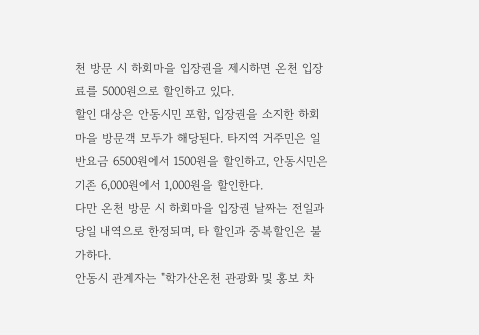천 방문 시 하회마을 입장권을 제시하면 온천 입장료를 5000원으로 할인하고 있다.
할인 대상은 안동시민 포함, 입장권을 소지한 하회마을 방문객 모두가 해당된다. 타지역 거주민은 일반요금 6500원에서 1500원을 할인하고, 안동시민은 기존 6,000원에서 1,000원을 할인한다.
다만 온천 방문 시 하회마을 입장권 날짜는 전일과 당일 내역으로 한정되며, 타 할인과 중복할인은 불가하다.
안동시 관계자는 "학가산온천 관광화 및 홍보 차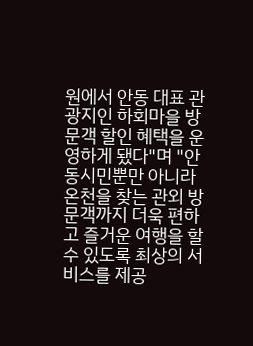원에서 안동 대표 관광지인 하회마을 방문객 할인 혜택을 운영하게 됐다"며 "안동시민뿐만 아니라 온천을 찾는 관외 방문객까지 더욱 편하고 즐거운 여행을 할 수 있도록 최상의 서비스를 제공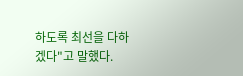하도록 최선을 다하겠다"고 말했다.